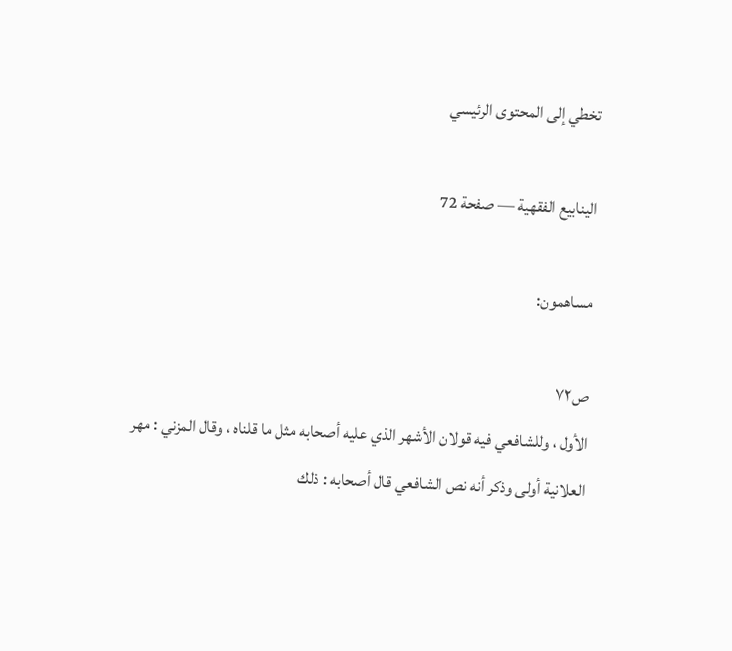تخطي إلى المحتوى الرئيسي

الينابيع الفقهية — صفحة 72

مساهمون:

ص٧٢
الأول ، وللشافعي فيه قولان الأشهر الذي عليه أصحابه مثل ما قلناه ، وقال المزني : مهر العلانية أولى وذكر أنه نص الشافعي قال أصحابه : ذلك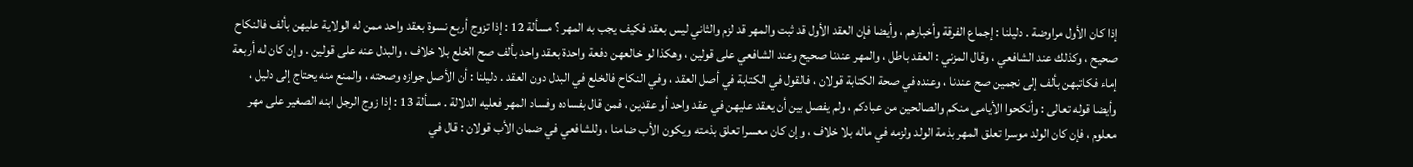إذا كان الأول مراوضة . دليلنا : إجماع الفرقة وأخبارهم ، وأيضا فإن العقد الأول قد ثبت والمهر قد لزم والثاني ليس بعقد فكيف يجب به المهر ؟ مسألة 12 : إذا تزوج أربع نسوة بعقد واحد ممن له الولاية عليهن بألف فالنكاح صحيح ، وكذلك عند الشافعي ، وقال المزني : العقد باطل ، والمهر عندنا صحيح وعند الشافعي على قولين ، وهكذا لو خالعهن دفعة واحدة بعقد واحد بألف صح الخلع بلا خلاف ، والبدل عنه على قولين . وإن كان له أربعة إماء فكاتبهن بألف إلى نجمين صح عندنا ، وعنده في صحة الكتابة قولان ، فالقول في الكتابة في أصل العقد ، وفي النكاح فالخلع في البدل دون العقد . دليلنا : أن الأصل جوازه وصحته ، والمنع منه يحتاج إلى دليل ، وأيضا قوله تعالى : وأنكحوا الأيامى منكم والصالحين من عبادكم ، ولم يفصل بين أن يعقد عليهن في عقد واحد أو عقدين ، فمن قال بفساده وفساد المهر فعليه الدلالة . مسألة 13 : إذا زوج الرجل ابنه الصغير على مهر معلوم ، فإن كان الولد موسرا تعلق المهر بذمة الولد ولزمه في ماله بلا خلاف ، وإن كان معسرا تعلق بذمته ويكون الأب ضامنا ، وللشافعي في ضمان الأب قولان : قال في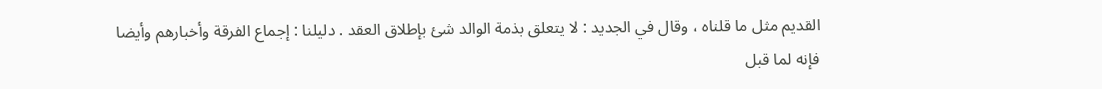القديم مثل ما قلناه ، وقال في الجديد : لا يتعلق بذمة الوالد شئ بإطلاق العقد . دليلنا : إجماع الفرقة وأخبارهم وأيضا فإنه لما قبل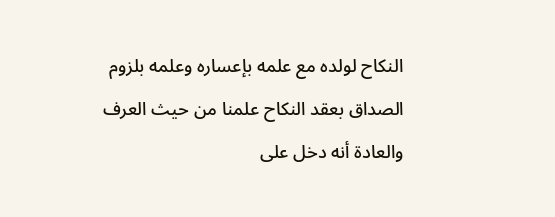النكاح لولده مع علمه بإعساره وعلمه بلزوم الصداق بعقد النكاح علمنا من حيث العرف والعادة أنه دخل على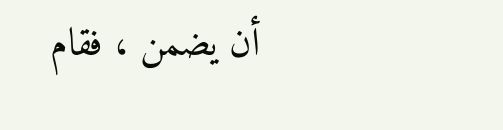أن يضمن ، فقام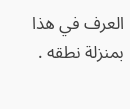العرف في هذا بمنزلة نطقه .